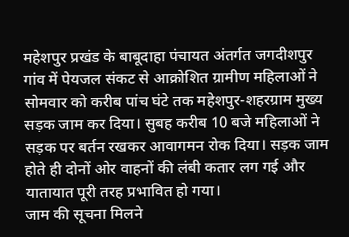महेशपुर प्रखंड के बाबूदाहा पंचायत अंतर्गत जगदीशपुर गांव में पेयजल संकट से आक्रोशित ग्रामीण महिलाओं ने सोमवार को करीब पांच घंटे तक महेशपुर-शहरग्राम मुख्य सड़क जाम कर दिया। सुबह करीब 10 बजे महिलाओं ने सड़क पर बर्तन रखकर आवागमन रोक दिया। सड़क जाम होते ही दोनों ओर वाहनों की लंबी कतार लग गई और यातायात पूरी तरह प्रभावित हो गया।
जाम की सूचना मिलने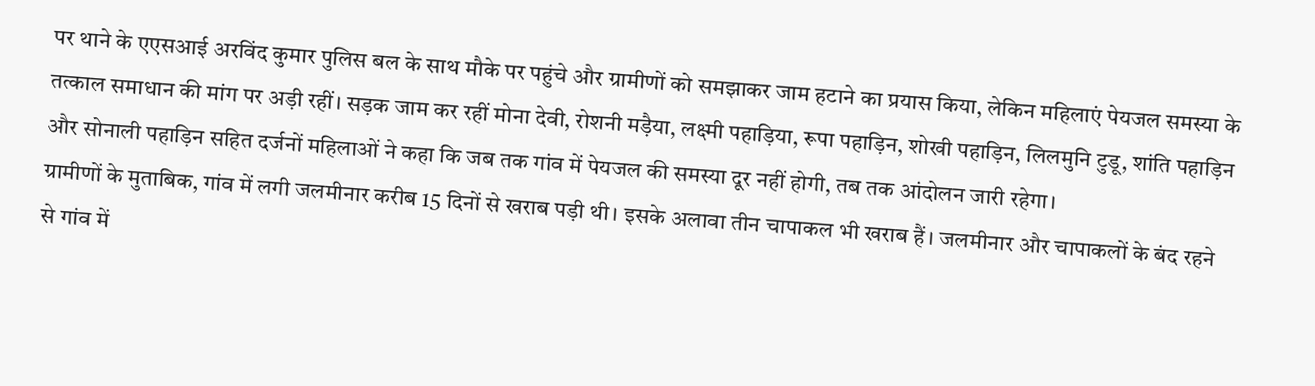पर थाने के एएसआई अरविंद कुमार पुलिस बल के साथ मौके पर पहुंचे और ग्रामीणों को समझाकर जाम हटाने का प्रयास किया, लेकिन महिलाएं पेयजल समस्या के तत्काल समाधान की मांग पर अड़ी रहीं। सड़क जाम कर रहीं मोना देवी, रोशनी मड़ैया, लक्ष्मी पहाड़िया, रूपा पहाड़िन, शोखी पहाड़िन, लिलमुनि टुडू, शांति पहाड़िन और सोनाली पहाड़िन सहित दर्जनों महिलाओं ने कहा कि जब तक गांव में पेयजल की समस्या दूर नहीं होगी, तब तक आंदोलन जारी रहेगा।
ग्रामीणों के मुताबिक, गांव में लगी जलमीनार करीब 15 दिनों से खराब पड़ी थी। इसके अलावा तीन चापाकल भी खराब हैं। जलमीनार और चापाकलों के बंद रहने से गांव में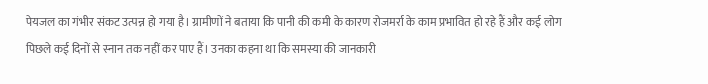पेयजल का गंभीर संकट उत्पन्न हो गया है। ग्रामीणों ने बताया कि पानी की कमी के कारण रोजमर्रा के काम प्रभावित हो रहे हैं और कई लोग पिछले कई दिनों से स्नान तक नहीं कर पाए हैं। उनका कहना था कि समस्या की जानकारी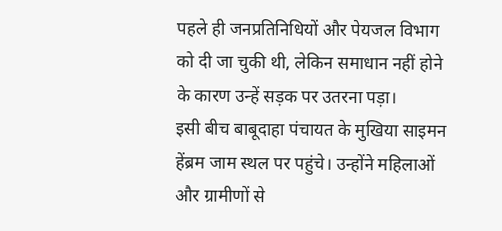पहले ही जनप्रतिनिधियों और पेयजल विभाग को दी जा चुकी थी, लेकिन समाधान नहीं होने के कारण उन्हें सड़क पर उतरना पड़ा।
इसी बीच बाबूदाहा पंचायत के मुखिया साइमन हेंब्रम जाम स्थल पर पहुंचे। उन्होंने महिलाओं और ग्रामीणों से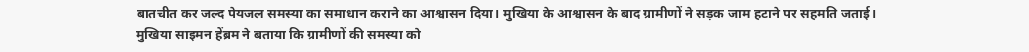बातचीत कर जल्द पेयजल समस्या का समाधान कराने का आश्वासन दिया। मुखिया के आश्वासन के बाद ग्रामीणों ने सड़क जाम हटाने पर सहमति जताई।
मुखिया साइमन हेंब्रम ने बताया कि ग्रामीणों की समस्या को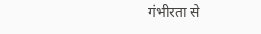गंभीरता से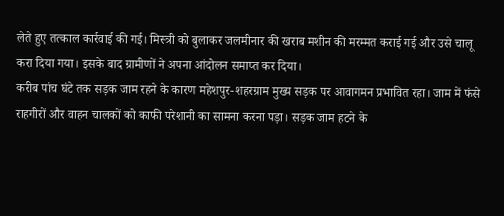लेते हुए तत्काल कार्रवाई की गई। मिस्त्री को बुलाकर जलमीनार की खराब मशीन की मरम्मत कराई गई और उसे चालू करा दिया गया। इसके बाद ग्रामीणों ने अपना आंदोलन समाप्त कर दिया।
करीब पांच घंटे तक सड़क जाम रहने के कारण महेशपुर-शहरग्राम मुख्य सड़क पर आवागमन प्रभावित रहा। जाम में फंसे राहगीरों और वाहन चालकों को काफी परेशानी का सामना करना पड़ा। सड़क जाम हटने के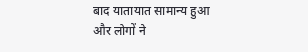बाद यातायात सामान्य हुआ और लोगों ने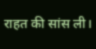राहत की सांस ली।